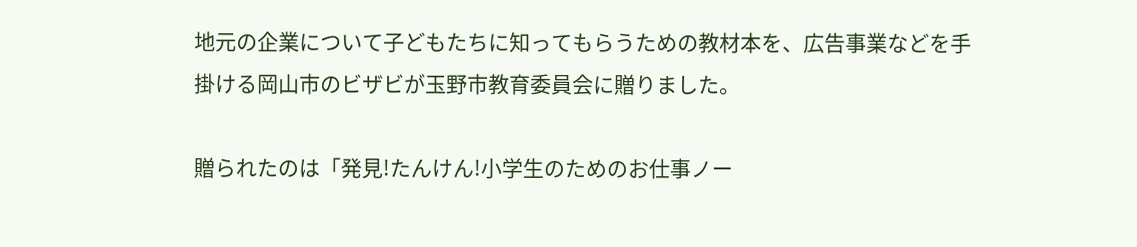地元の企業について子どもたちに知ってもらうための教材本を、広告事業などを手掛ける岡山市のビザビが玉野市教育委員会に贈りました。

贈られたのは「発見!たんけん!小学生のためのお仕事ノー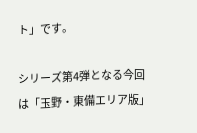ト」です。

シリーズ第4弾となる今回は「玉野・東備エリア版」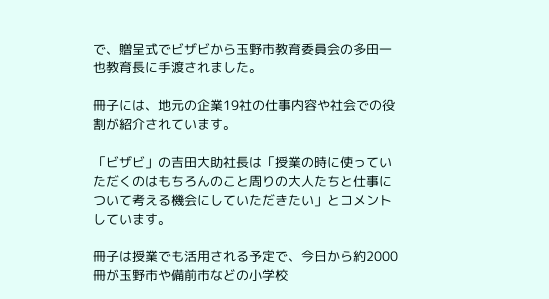で、贈呈式でビザビから玉野市教育委員会の多田一也教育長に手渡されました。

冊子には、地元の企業19社の仕事内容や社会での役割が紹介されています。

「ビザビ」の吉田大助社長は「授業の時に使っていただくのはもちろんのこと周りの大人たちと仕事について考える機会にしていただきたい」とコメントしています。

冊子は授業でも活用される予定で、今日から約2000冊が玉野市や備前市などの小学校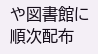や図書館に順次配布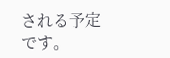される予定です。